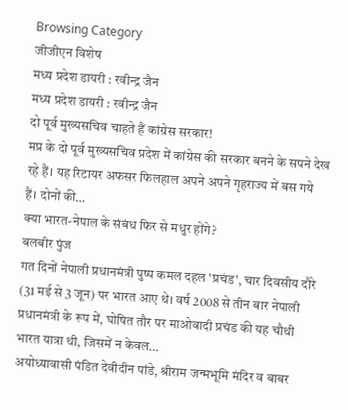Browsing Category
जीजीएन विशेष
मध्य प्रदेश डायरी : रवीन्द्र जैन
मध्य प्रदेश डायरी : रवीन्द्र जैन
दो पूर्व मुख्यसचिव चाहते हैं कांग्रेस सरकार!
मप्र के दो पूर्व मुख्यसचिव प्रदेश में कांग्रेस की सरकार बनने के सपने देख रहे हैं। यह रिटायर अफसर फिलहाल अपने अपने गृहराज्य में बस गये हैं। दोनों की…
क्या भारत-नेपाल के संबंध फिर से मधुर होंगे?
बलबीर पुंज
गत दिनों नेपाली प्रधानमंत्री पुष्प कमल दहल 'प्रचंड', चार दिवसीय दौरे (31 मई से 3 जून) पर भारत आए थे। वर्ष 2008 से तीन बार नेपाली प्रधानमंत्री के रूप में, घोषित तौर पर माओवादी प्रचंड की यह चौथी भारत यात्रा थी, जिसमें न केवल…
अयोध्यावासी पंडित देवीदीन पांडे, श्रीराम जन्मभूमि मंदिर व बाबर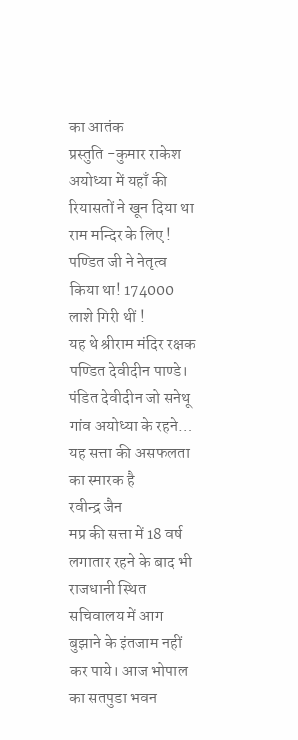का आतंक
प्रस्तुति -कुमार राकेश
अयोध्या में यहाँ की रियासतों ने खून दिया था राम मन्दिर के लिए ! पण्डित जी ने नेतृत्व किया था! 174000 लाशे गिरी थीं !
यह थे श्रीराम मंदिर रक्षक पण्डित देवीदीन पाण्डे।
पंडित देवीदीन जो सनेथू गांव अयोध्या के रहने…
यह सत्ता की असफलता का स्मारक है
रवीन्द्र जैन
मप्र की सत्ता में 18 वर्ष लगातार रहने के बाद भी राजधानी स्थित सचिवालय में आग बुझाने के इंतजाम नहीं कर पाये। आज भोपाल का सतपुडा भवन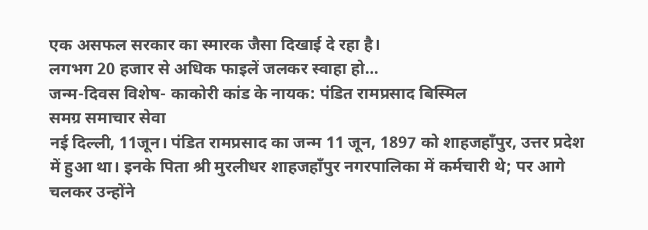एक असफल सरकार का स्मारक जैसा दिखाई दे रहा है।
लगभग 20 हजार से अधिक फाइलें जलकर स्वाहा हो…
जन्म-दिवस विशेष- काकोरी कांड के नायक: पंडित रामप्रसाद बिस्मिल
समग्र समाचार सेवा
नई दिल्ली, 11जून। पंडित रामप्रसाद का जन्म 11 जून, 1897 को शाहजहाँपुर, उत्तर प्रदेश में हुआ था। इनके पिता श्री मुरलीधर शाहजहाँपुर नगरपालिका में कर्मचारी थे; पर आगे चलकर उन्होंने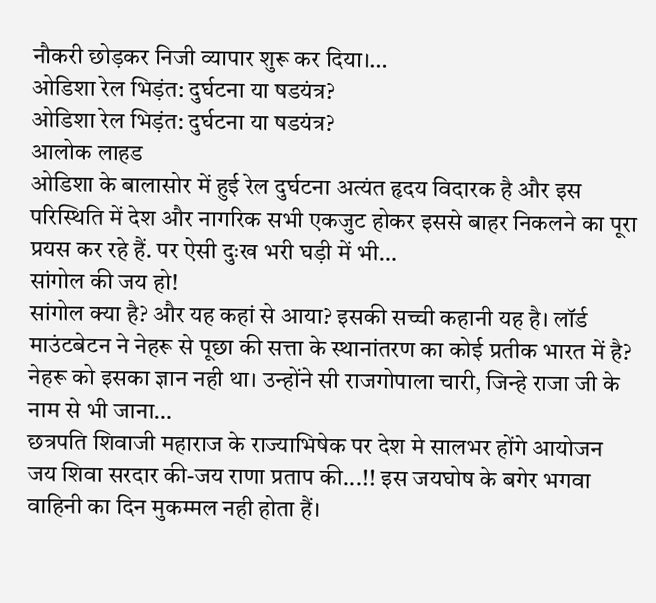नौकरी छोड़कर निजी व्यापार शुरू कर दिया।…
ओडिशा रेल भिड़ंत: दुर्घटना या षडयंत्र?
ओडिशा रेल भिड़ंत: दुर्घटना या षडयंत्र?
आलोक लाहड
ओडिशा के बालासोर में हुई रेल दुर्घटना अत्यंत हृदय विदारक है और इस परिस्थिति में देश और नागरिक सभी एकजुट होकर इससे बाहर निकलने का पूरा प्रयस कर रहे हैं. पर ऐसी दुःख भरी घड़ी में भी…
सांगोल की जय हो!
सांगोल क्या है? और यह कहां से आया? इसकी सच्ची कहानी यह है। लॉर्ड माउंटबेटन ने नेहरू से पूछा की सत्ता के स्थानांतरण का कोई प्रतीक भारत में है? नेहरू को इसका ज्ञान नही था। उन्होंने सी राजगोपाला चारी, जिन्हे राजा जी के नाम से भी जाना…
छत्रपति शिवाजी महाराज के राज्याभिषेक पर देश मे सालभर होंगे आयोजन
जय शिवा सरदार की-जय राणा प्रताप की...!! इस जयघोष के बगेर भगवा वाहिनी का दिन मुकम्मल नही होता हैं।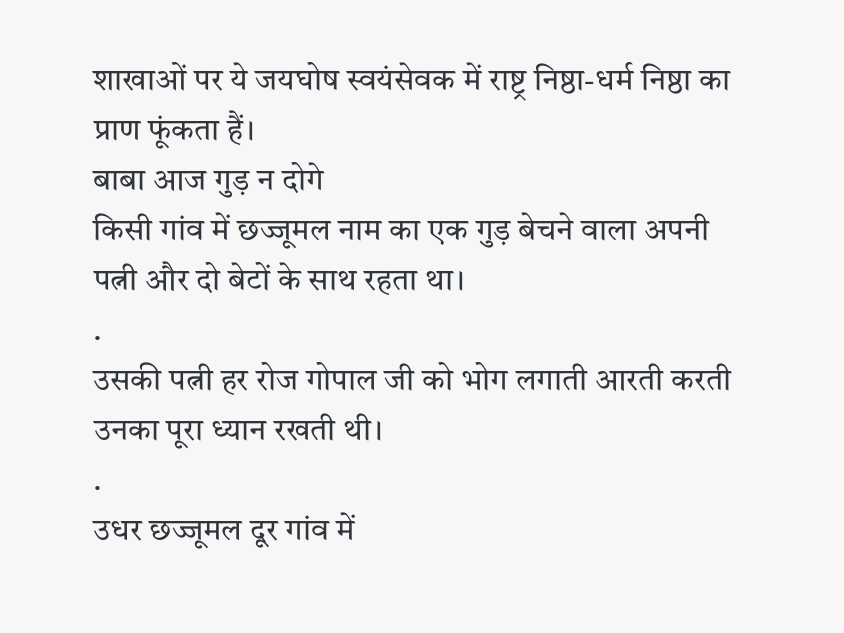शाखाओं पर ये जयघोष स्वयंसेवक में राष्ट्र निष्ठा-धर्म निष्ठा का प्राण फूंकता हैं।
बाबा आज गुड़ न दोगे
किसी गांव में छज्जूमल नाम का एक गुड़ बेचने वाला अपनी पत्नी और दो बेटों के साथ रहता था।
.
उसकी पत्नी हर रोज गोपाल जी को भोग लगाती आरती करती उनका पूरा ध्यान रखती थी।
.
उधर छज्जूमल दूर गांव में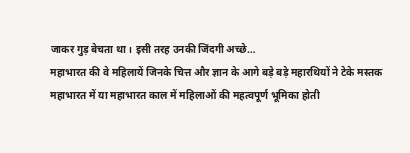जाकर गुड़ बेचता था। इसी तरह उनकी जिंदगी अच्छे…
महाभारत की वे महिलायें जिनके चित्त और ज्ञान के आगे बड़े बड़े महारथियों ने टेके मस्तक
महाभारत में या महाभारत काल में महिलाओं की महत्वपूर्ण भूमिका होती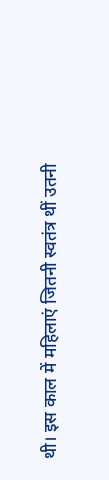थी। इस काल में महिलाएं जितनी स्वतंत्र थीं उतनी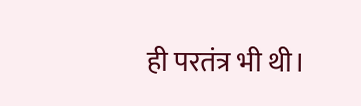ही परतंत्र भी थी।